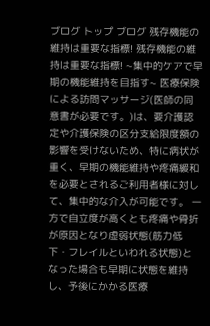ブログ トップ ブログ 残存機能の維持は重要な指標! 残存機能の維持は重要な指標! ~集中的ケアで早期の機能維持を目指す~ 医療保険による訪問マッサージ(医師の同意書が必要です。)は、要介護認定や介護保険の区分支給限度額の影響を受けないため、特に病状が重く、早期の機能維持や疼痛緩和を必要とされるご利用者様に対して、集中的な介入が可能です。 一方で自立度が高くとも疼痛や骨折が原因となり虚弱状態(筋力低下・フレイルといわれる状態)となった場合も早期に状態を維持し、予後にかかる医療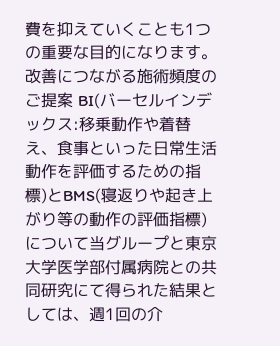費を抑えていくことも1つの重要な目的になります。 改善につながる施術頻度のご提案 BI(バーセルインデックス:移乗動作や着替え、食事といった日常生活動作を評価するための指標)とBMS(寝返りや起き上がり等の動作の評価指標)について当グループと東京大学医学部付属病院との共同研究にて得られた結果としては、週1回の介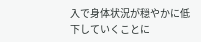入で身体状況が穏やかに低下していくことに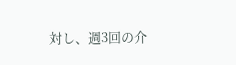対し、週3回の介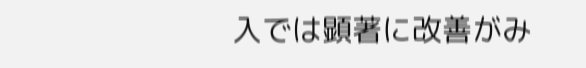入では顕著に改善がみ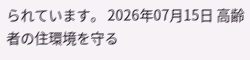られています。 2026年07月15日 高齢者の住環境を守る